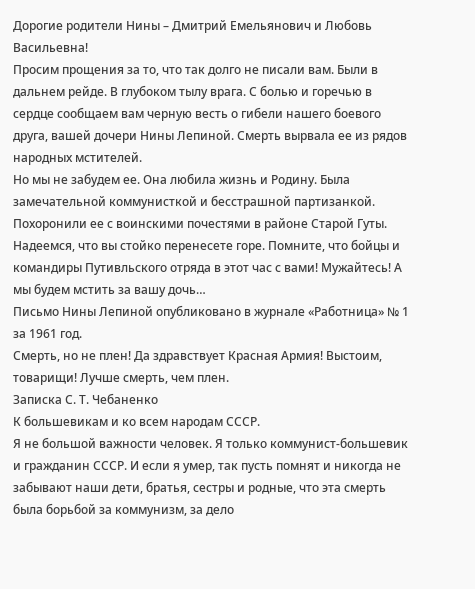Дорогие родители Нины – Дмитрий Емельянович и Любовь Васильевна!
Просим прощения за то, что так долго не писали вам. Были в дальнем рейде. В глубоком тылу врага. С болью и горечью в сердце сообщаем вам черную весть о гибели нашего боевого друга, вашей дочери Нины Лепиной. Смерть вырвала ее из рядов народных мстителей.
Но мы не забудем ее. Она любила жизнь и Родину. Была замечательной коммунисткой и бесстрашной партизанкой. Похоронили ее с воинскими почестями в районе Старой Гуты. Надеемся, что вы стойко перенесете горе. Помните, что бойцы и командиры Путивльского отряда в этот час с вами! Мужайтесь! А мы будем мстить за вашу дочь…
Письмо Нины Лепиной опубликовано в журнале «Работница» № 1 за 1961 год.
Смерть, но не плен! Да здравствует Красная Армия! Выстоим, товарищи! Лучше смерть, чем плен.
Записка С. Т. Чебаненко
К большевикам и ко всем народам СССР.
Я не большой важности человек. Я только коммунист-большевик и гражданин СССР. И если я умер, так пусть помнят и никогда не забывают наши дети, братья, сестры и родные, что эта смерть была борьбой за коммунизм, за дело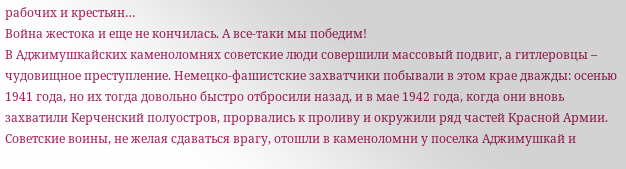рабочих и крестьян…
Война жестока и еще не кончилась. А все-таки мы победим!
В Аджимушкайских каменоломнях советские люди совершили массовый подвиг, а гитлеровцы – чудовищное преступление. Немецко-фашистские захватчики побывали в этом крае дважды: осенью 1941 года, но их тогда довольно быстро отбросили назад, и в мае 1942 года, когда они вновь захватили Керченский полуостров, прорвались к проливу и окружили ряд частей Красной Армии.
Советские воины, не желая сдаваться врагу, отошли в каменоломни у поселка Аджимушкай и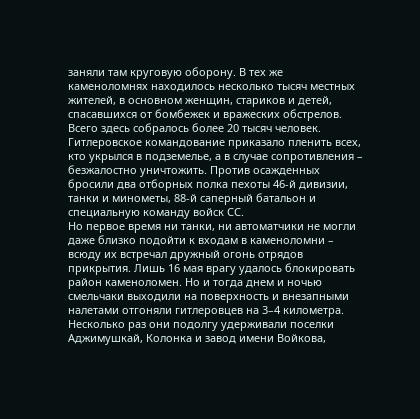заняли там круговую оборону. В тех же каменоломнях находилось несколько тысяч местных жителей, в основном женщин, стариков и детей, спасавшихся от бомбежек и вражеских обстрелов. Всего здесь собралось более 20 тысяч человек.
Гитлеровское командование приказало пленить всех, кто укрылся в подземелье, а в случае сопротивления – безжалостно уничтожить. Против осажденных бросили два отборных полка пехоты 46-й дивизии, танки и минометы, 88-й саперный батальон и специальную команду войск СС.
Но первое время ни танки, ни автоматчики не могли даже близко подойти к входам в каменоломни – всюду их встречал дружный огонь отрядов прикрытия. Лишь 16 мая врагу удалось блокировать район каменоломен. Но и тогда днем и ночью смельчаки выходили на поверхность и внезапными налетами отгоняли гитлеровцев на 3–4 километра. Несколько раз они подолгу удерживали поселки Аджимушкай, Колонка и завод имени Войкова,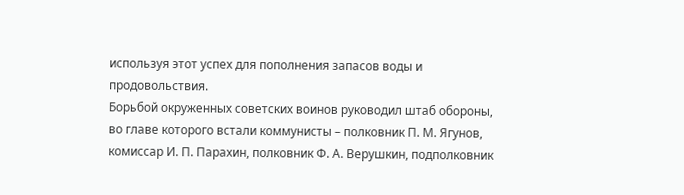используя этот успех для пополнения запасов воды и продовольствия.
Борьбой окруженных советских воинов руководил штаб обороны, во главе которого встали коммунисты – полковник П. М. Ягунов, комиссар И. П. Парахин, полковник Ф. А. Верушкин, подполковник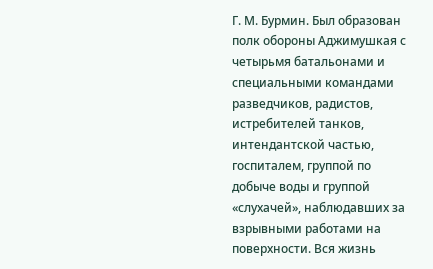Г. М. Бурмин. Был образован полк обороны Аджимушкая с четырьмя батальонами и специальными командами разведчиков, радистов, истребителей танков, интендантской частью, госпиталем, группой по добыче воды и группой «слухачей», наблюдавших за взрывными работами на поверхности. Вся жизнь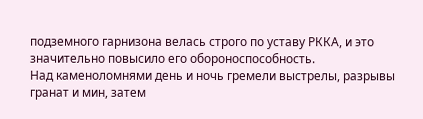подземного гарнизона велась строго по уставу РККА, и это значительно повысило его обороноспособность.
Над каменоломнями день и ночь гремели выстрелы, разрывы гранат и мин, затем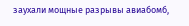заухали мощные разрывы авиабомб,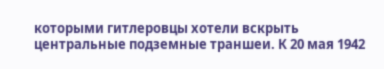которыми гитлеровцы хотели вскрыть центральные подземные траншеи. К 20 мая 1942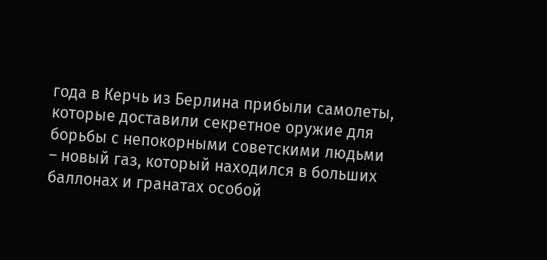года в Керчь из Берлина прибыли самолеты, которые доставили секретное оружие для борьбы с непокорными советскими людьми – новый газ, который находился в больших баллонах и гранатах особой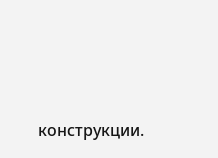конструкции.